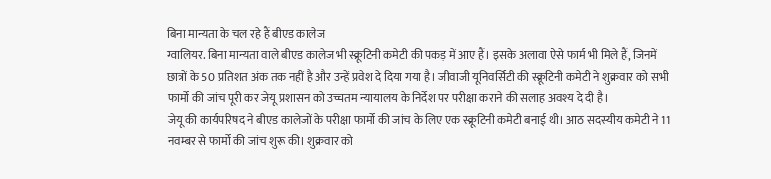बिना मान्यता के चल रहे हैं बीएड कालेज
ग्वालियर. बिना मान्यता वाले बीएड कालेज भी स्क्रूटिनी कमेटी की पकड़ में आए हैं। इसके अलावा ऐसे फार्म भी मिले हैं, जिनमें छात्रों के 50 प्रतिशत अंक तक नहीं है और उन्हें प्रवेश दे दिया गया है। जीवाजी यूनिवर्सिटी की स्क्रूटिनी कमेटी ने शुक्रवार को सभी फार्मो की जांच पूरी कर जेयू प्रशासन को उच्चतम न्यायालय के निर्देश पर परीक्षा कराने की सलाह अवश्य दे दी है।
जेयू की कार्यपरिषद ने बीएड कालेजों के परीक्षा फार्मो की जांच के लिए एक स्क्रूटिनी कमेटी बनाई थी। आठ सदस्यीय कमेटी ने 11 नवम्बर से फार्मो की जांच शुरू की। शुक्रवार को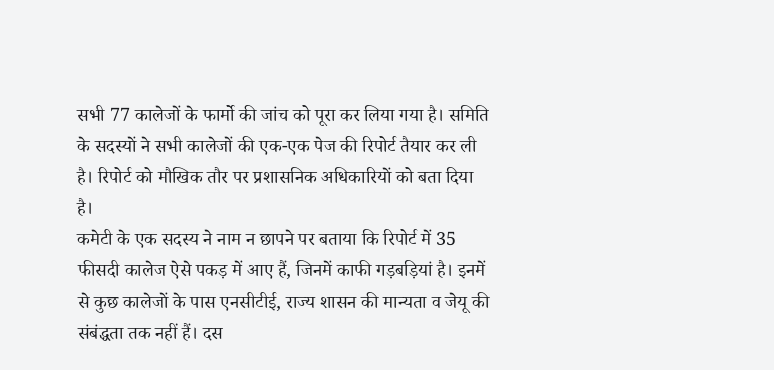सभी 77 कालेजों के फार्मो की जांच को पूरा कर लिया गया है। समिति के सदस्यों ने सभी कालेजों की एक-एक पेज की रिपोर्ट तैयार कर ली है। रिपोर्ट को मौखिक तौर पर प्रशासनिक अधिकारियों को बता दिया है।
कमेटी के एक सदस्य ने नाम न छापने पर बताया कि रिपोर्ट में 35 फीसदी कालेज ऐसे पकड़ में आए हैं, जिनमें काफी गड़बड़ियां है। इनमें से कुछ कालेजों के पास एनसीटीई, राज्य शासन की मान्यता व जेयू की संबंद्धता तक नहीं हैं। दस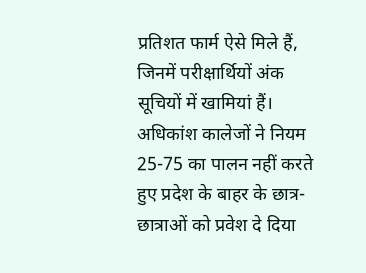प्रतिशत फार्म ऐसे मिले हैं, जिनमें परीक्षार्थियों अंक सूचियों में खामियां हैं। अधिकांश कालेजों ने नियम 25-75 का पालन नहीं करते हुए प्रदेश के बाहर के छात्र-छात्राओं को प्रवेश दे दिया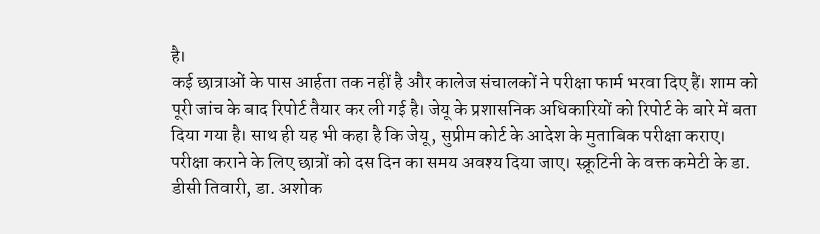है।
कई छात्राओं के पास आर्हता तक नहीं है और कालेज संचालकों ने परीक्षा फार्म भरवा दिए हैं। शाम को पूरी जांच के बाद रिपोर्ट तैयार कर ली गई है। जेयू के प्रशासनिक अधिकारियों को रिपोर्ट के बारे में बता दिया गया है। साथ ही यह भी कहा है कि जेयू, सुप्रीम कोर्ट के आदेश के मुताबिक परीक्षा कराए।
परीक्षा कराने के लिए छात्रों को दस दिन का समय अवश्य दिया जाए। स्क्रूटिनी के वक्त कमेटी के डा. डीसी तिवारी, डा. अशोक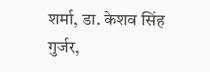शर्मा, डा. केशव सिंह गुर्जर,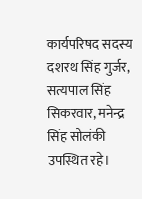कार्यपरिषद सदस्य दशरथ सिंह गुर्जर, सत्यपाल सिंह सिकरवार, मनेन्द्र सिंह सोलंकी उपस्थित रहे।